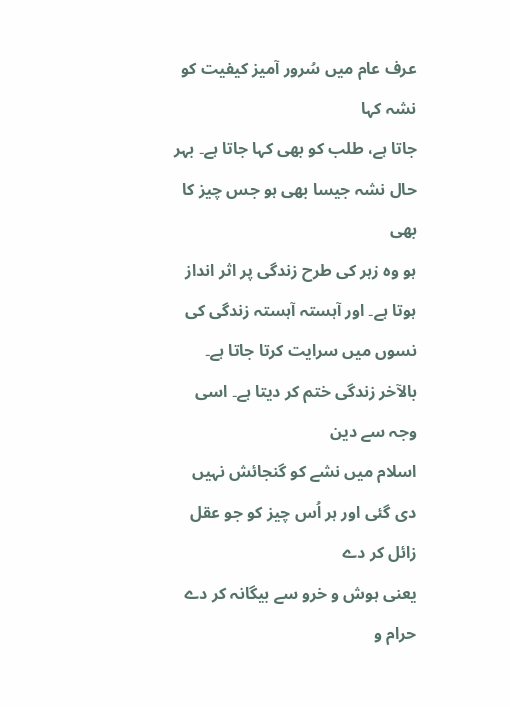عرف عام میں سُرور آمیز کیفیت کو نشہ کہا
جاتا ہے، طلب کو بھی کہا جاتا ہے۔ بہر حال نشہ جیسا بھی ہو جس چیز کا بھی
ہو وہ زہر کی طرح زندگی پر اثر انداز ہوتا ہے۔ اور آہستہ آہستہ زندگی کی
نسوں میں سرایت کرتا جاتا ہے۔ بالآخر زندگی ختم کر دیتا ہے۔ اسی وجہ سے دین
اسلام میں نشے کو گنجائش نہیں دی گئی اور ہر اُس چیز کو جو عقل زائل کر دے
یعنی ہوش و خرو سے بیگانہ کر دے حرام و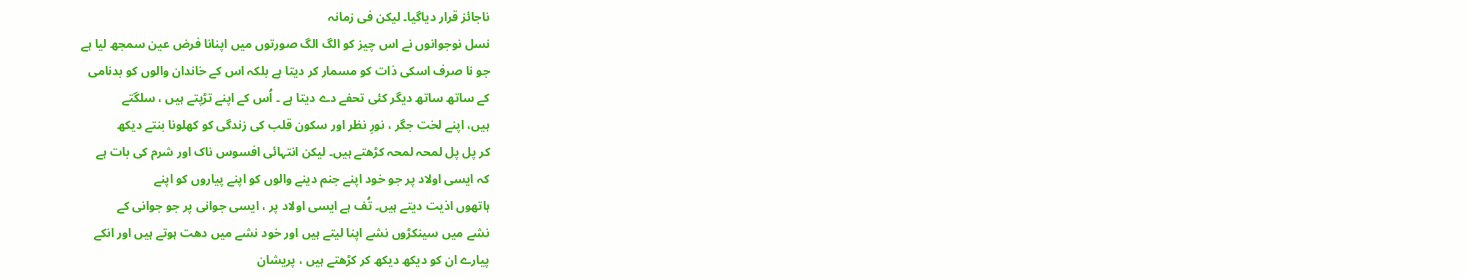ناجائز قرار دیاگیا۔ لیکن فی زمانہ
نسل نوجوانوں نے اس چیز کو الگ الگ صورتوں میں اپنانا فرض عین سمجھ لیا ہے
جو نا صرف اسکی ذات کو مسمار کر دیتا ہے بلکہ اس کے خاندان والوں کو بدنامی
کے ساتھ ساتھ دیگر کئی تحفے دے دیتا ہے ۔ اُس کے اپنے تڑپتے ہیں ، سلگتے
ہیں، اپنے لخت جگر ، نورِ نظر اور سکون قلب کی زندگی کو کھلونا بنتے دیکھ
کر پل پل لمحہ لمحہ کڑھتے ہیں۔ لیکن انتہائی افسوس ناک اور شرم کی بات ہے
کہ ایسی اولاد پر جو خود اپنے جنم دینے والوں کو اپنے پیاروں کو اپنے
ہاتھوں اذیت دیتے ہیں۔ تُف ہے ایسی اولاد پر ، ایسی جوانی پر جو جوانی کے
نشے میں سینکڑوں نشے اپنا لیتے ہیں اور خود نشے میں دھت ہوتے ہیں اور انکے
پیارے ان کو دیکھ دیکھ کر کڑھتے ہیں ، پریشان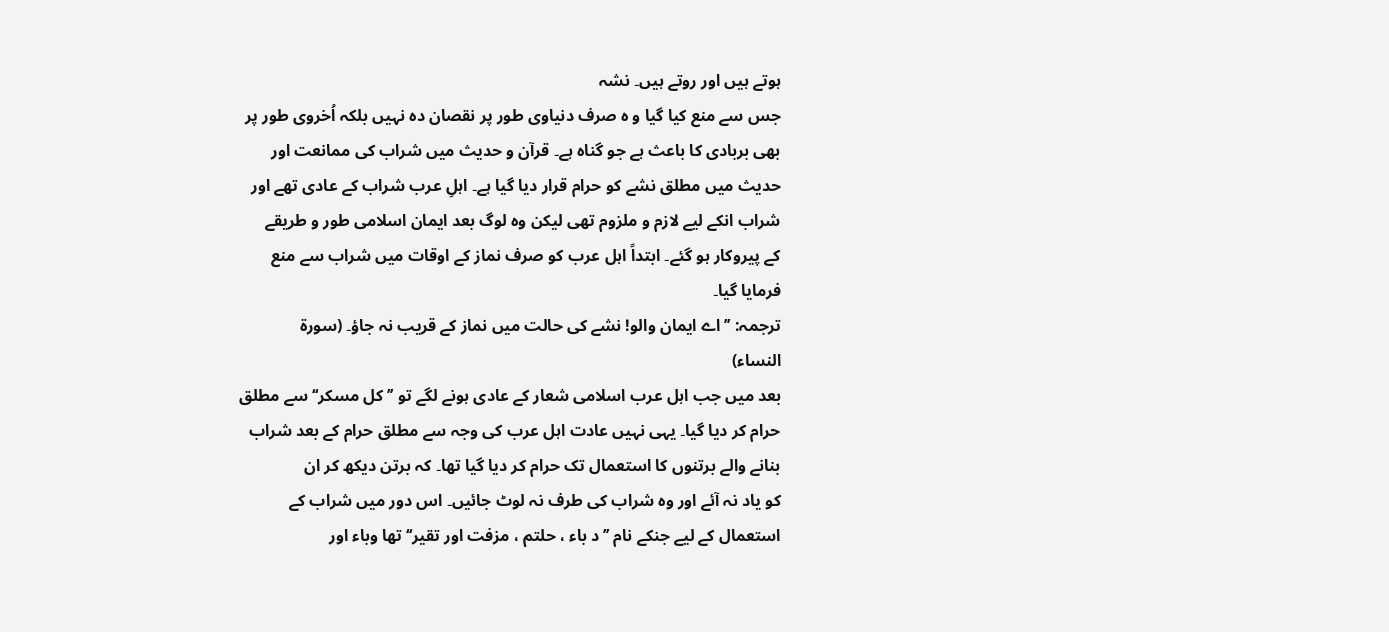ہوتے ہیں اور روتے ہیں۔ نشہ
جس سے منع کیا گیا و ہ صرف دنیاوی طور پر نقصان دہ نہیں بلکہ اُخروی طور پر
بھی بربادی کا باعث ہے جو گناہ ہے۔ قرآن و حدیث میں شراب کی ممانعت اور
حدیث میں مطلق نشے کو حرام قرار دیا گیا ہے۔ اہلِ عرب شراب کے عادی تھے اور
شراب انکے لیے لازم و ملزوم تھی لیکن وہ لوگ بعد ایمان اسلامی طور و طریقے
کے پیروکار ہو گئے۔ ابتداً اہل عرب کو صرف نماز کے اوقات میں شراب سے منع
فرمایا گیا۔
ترجمہ: ’’ اے ایمان والو! نشے کی حالت میں نماز کے قریب نہ جاؤ۔ (سورۃ
النساء)
بعد میں جب اہل عرب اسلامی شعار کے عادی ہونے لگے تو ’’ کل مسکر‘‘ سے مطلق
حرام کر دیا گیا۔ یہی نہیں عادت اہل عرب کی وجہ سے مطلق حرام کے بعد شراب
بنانے والے برتنوں کا استعمال تک حرام کر دیا گیا تھا۔ کہ برتن دیکھ کر ان
کو یاد نہ آئے اور وہ شراب کی طرف نہ لوٹ جائیں۔ اس دور میں شراب کے
استعمال کے لیے جنکے نام ’’د باء ، حلتم ، مزفت اور تقیر‘‘ تھا وباء اور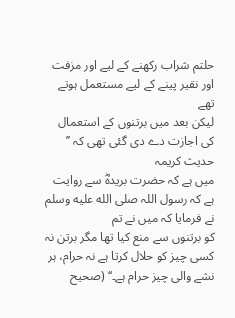حلتم شراب رکھنے کے لیے اور مزفت اور نقیر پینے کے لیے مستعمل ہوتے تھے
لیکن بعد میں برتنوں کے استعمال کی اجازت دے دی گئی تھی کہ ’’ حدیث کریمہ
میں ہے کہ حضرت بریدہؓ سے روایت ہے کہ رسول اللہ صلى الله عليه وسلم نے فرمایا کہ میں نے تم
کو برتنوں سے منع کیا تھا مگر برتن نہ کسی چیز کو حلال کرتا ہے نہ حرام، ہر
نشے والی چیز حرام ہے۔‘‘ (صحیح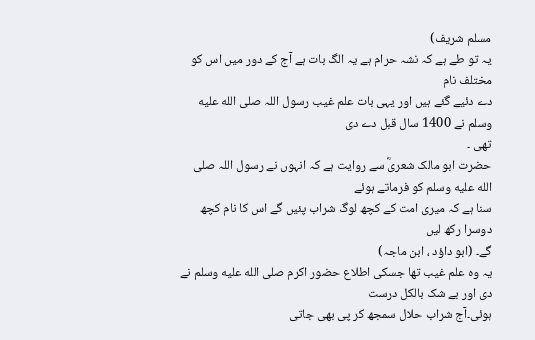مسلم شریف)
یہ تو طے ہے کہ نشہ حرام ہے یہ الگ بات ہے آج کے دور میں اس کو مختلف نام
دے دئیے گئے ہیں اور یہی بات علم غیب رسول اللہ صلى الله عليه وسلم نے 1400 سال قبل دے دی
تھی ۔
حضرت ابو مالک شعریؓ سے روایت ہے کہ انہوں نے رسول اللہ صلى الله عليه وسلم کو فرماتے ہوئے
سنا ہے کہ میری امت کے کچھ لوگ شراب پئیں گے اس کا نام کچھ دوسرا رکھ لیں
گے۔ (ابو داؤد ، ابن ماجہ)
یہ وہ علم غیب تھا جسکی اطلاع حضور اکرم صلى الله عليه وسلم نے دی اور بے شک بالکل درست
ہوئی۔آج شراب حلال سمجھ کر پی بھی جاتی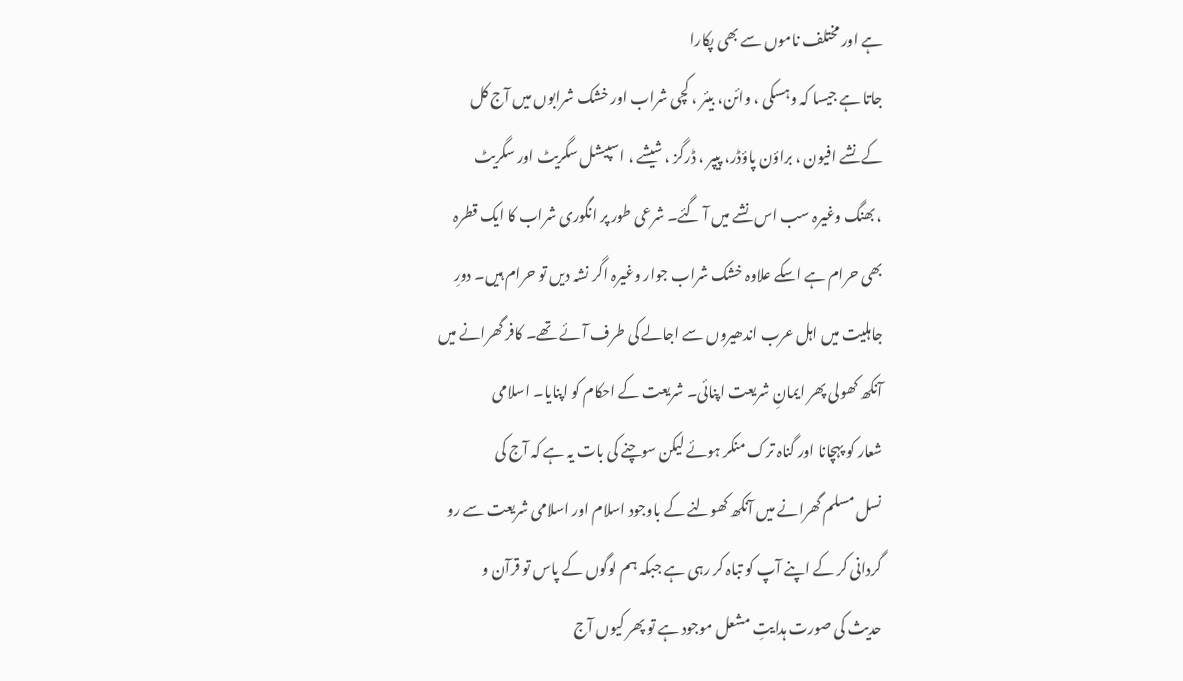ہے اور مختلف ناموں سے بھی پکارا
جاتا ہے جیسا کہ وہسکی ، وائن، بیئر ، کچی شراب اور خشک شرابوں میں آج کل
کے نشے افیون ، براؤن پاؤڈر، پیپر ، ڈرگز ، شیشے ، اسپیشل سگریٹ اور سگریٹ
، بھنگ وغیرہ سب اس نشے میں آ گئے۔ شرعی طور پر انگوری شراب کا ایک قطرہ
بھی حرام ہے اسکے علاوہ خشک شراب جوار وغیرہ اگر نشہ دیں تو حرام ہیں۔ دورِ
جاہلیت میں اہل عرب اندھیروں سے اجالے کی طرف آئے تھے۔ کافر گھرانے میں
آنکھ کھولی پھر ایمانِ شریعت اپنائی۔ شریعت کے احکام کو اپنایا۔ اسلامی
شعار کو پہچانا اور گناہ ترک منکر ہوئے لیکن سوچنے کی بات یہ ہے کہ آج کی
نسل مسلم گھرانے میں آنکھ کھولنے کے باوجود اسلام اور اسلامی شریعت سے رو
گردانی کر کے اپنے آپ کو تباہ کر رہی ہے جبکہ ہم لوگوں کے پاس تو قرآن و
حدیث کی صورت ہدایتِ مشعل موجود ہے تو پھر کیوں آج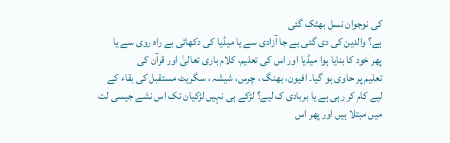کی نوجوان نسل بھٹک گئی
ہے؟ والدین کی دی گئی بے جا آزادی سے یا میڈیا کی دکھائی بے راہ روی سے یا
پھر خود کا بنایا ہوا میڈیا اور اس کی تعلیم، کلام باری تعالیٰ اور قرآن کی
تعلیم پر حاوی ہو گیا۔ افیون، بھنگ ، چرس، شیشہ ، سگریٹ مستقبل کی بقاء کے
لیے کام کر رہی ہے یا بربادی ک لیے؟ لڑکے ہی نہیں لڑکیان تک اس نشے جیسی لت
میں مبتلا ہیں اور پھر اس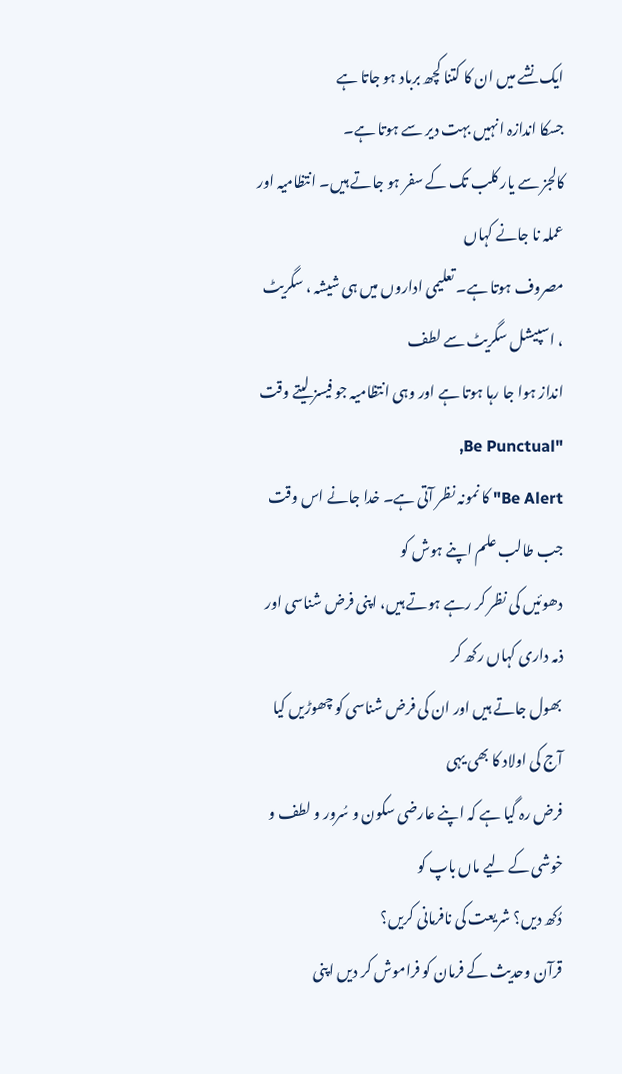ایک نشے میں ان کا کتنا کچھ برباد ہو جاتا ہے
جسکا اندازہ انہیں بہت دیر سے ہوتا ہے۔
کالجز سے یار کلب تک کے سفر ہو جاتے ہیں۔ انتظامیہ اور عملہ نا جانے کہاں
مصروف ہوتا ہے۔ تعلیمی اداروں میں ہی شیشہ ، سگریٹ ، اسپیشل سگریٹ سے لطف
انداز ہوا جا رہا ہوتا ہے اور وہی انتظامیہ جو فیسز لیتے وقت "Be Punctual,
Be Alert" کا نمونہ نظر آتی ہے۔ خدا جانے اس وقت جب طالب علم اپنے ہوش کو
دھوئیں کی نظر کر رہے ہوتے ہیں، اپنی فرض شناسی اور ذمہ داری کہاں رکھ کر
بھول جاتے ہیں اور ان کی فرض شناسی کو چھوڑیں کیا آج کی اولاد کا بھی یہی
فرض رہ گیا ہے کہ اپنے عارضی سکون و سُرور و لطف و خوشی کے لیے ماں باپ کو
دُکھ دیں؟ شریعت کی نافرمانی کریں؟
قرآن وحدیث کے فرمان کو فراموش کر دیں اپنی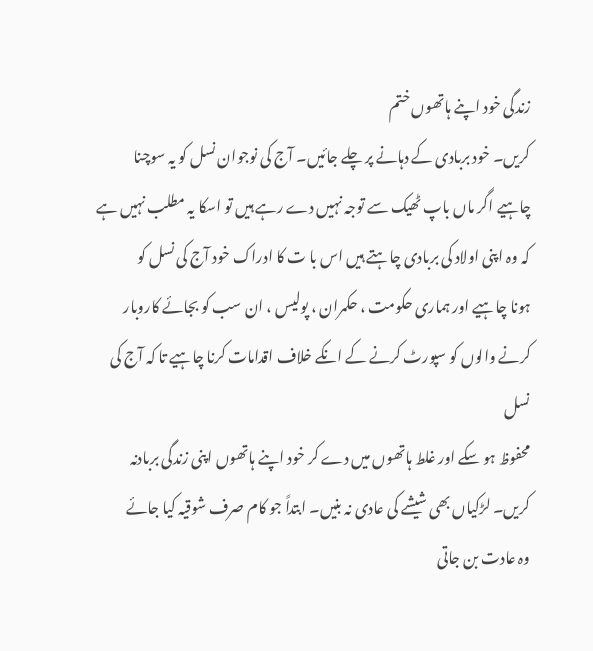زندگی خود اپنے ہاتھوں ختم
کریں۔ خود بربادی کے دہانے پر چلے جائیں۔ آج کی نوجوان نسل کو یہ سوچنا
چاہیے اگر ماں باپ ٹھیک سے توجہ نہیں دے رہے ہیں تو اسکا یہ مطلب نہیں ہے
کہ وہ اپنی اولاد کی بربادی چاہتے ہیں اس با ت کا ادراک خود آج کی نسل کو
ہونا چاہیے اور ہماری حکومت ، حکمران ، پولیس ، ان سب کو بجائے کاروبار
کرنے والوں کو سپورٹ کرنے کے انکے خلاف اقدامات کرنا چاہیے تا کہ آج کی نسل
محفوظ ہو سکے اور غلط ہاتھوں میں دے کر خود اپنے ہاتھوں اپنی زندگی بربادنہ
کریں۔ لڑکیاں بھی شیشے کی عادی نہ بنیں۔ ابتداً جو کام صرف شوقیہ کیا جائے
وہ عادت بن جاتی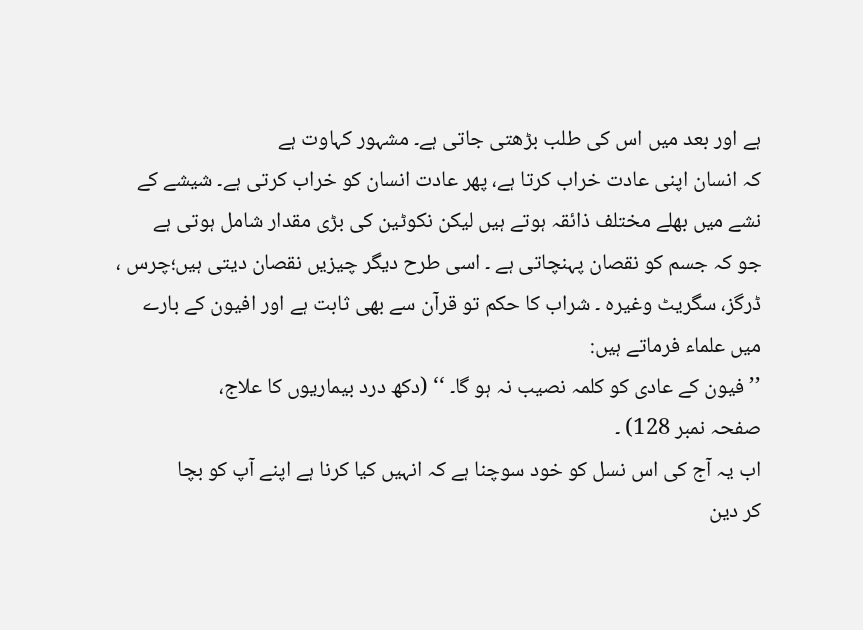ہے اور بعد میں اس کی طلب بڑھتی جاتی ہے۔ مشہور کہاوت ہے
کہ انسان اپنی عادت خراب کرتا ہے، پھر عادت انسان کو خراب کرتی ہے۔ شیشے کے
نشے میں بھلے مختلف ذائقہ ہوتے ہیں لیکن نکوٹین کی بڑی مقدار شامل ہوتی ہے
جو کہ جسم کو نقصان پہنچاتی ہے ۔ اسی طرح دیگر چیزیں نقصان دیتی ہیں؛چرس ،
ڈرگز، سگریٹ وغیرہ ۔ شراب کا حکم تو قرآن سے بھی ثابت ہے اور افیون کے بارے
میں علماء فرماتے ہیں:
’’ فیون کے عادی کو کلمہ نصیب نہ ہو گا۔ ‘‘ (دکھ درد بیماریوں کا علاج،
صفحہ نمبر 128) ۔
اب یہ آج کی اس نسل کو خود سوچنا ہے کہ انہیں کیا کرنا ہے اپنے آپ کو بچا
کر دین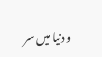و دنیا میں سر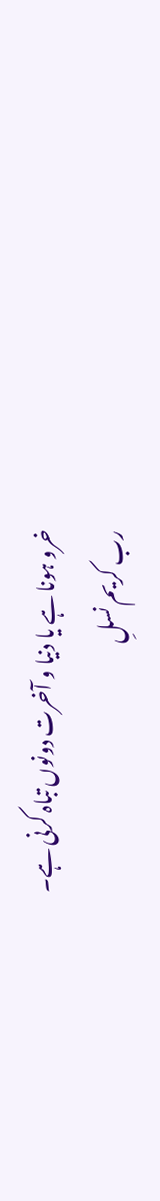خرو ہونا ہے یا دنیا و آخرت دونوں تباہ کرنی ہے۔
رب کریم نسلِ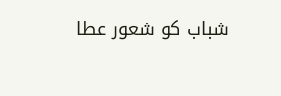شباب کو شعور عطا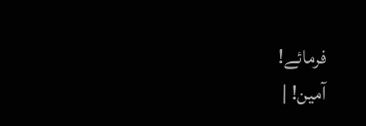فرمائے!
آمین! |